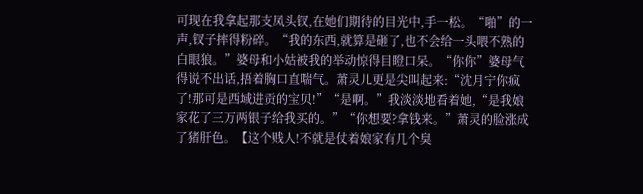可现在我拿起那支凤头钗,在她们期待的目光中,手一松。“啪”的一声,钗子摔得粉碎。“我的东西,就算是砸了,也不会给一头喂不熟的白眼狼。”婆母和小姑被我的举动惊得目瞪口呆。“你你”婆母气得说不出话,捂着胸口直喘气。萧灵儿更是尖叫起来:“沈月宁你疯了!那可是西域进贡的宝贝!”“是啊。”我淡淡地看着她,“是我娘家花了三万两银子给我买的。”“你想要?拿钱来。”萧灵的脸涨成了猪肝色。【这个贱人!不就是仗着娘家有几个臭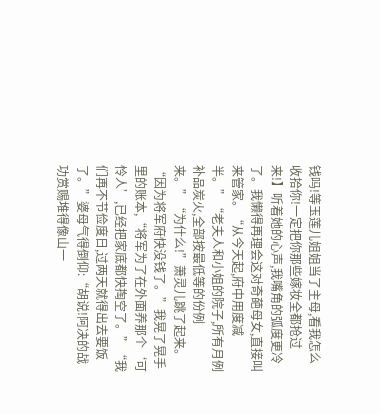钱吗!等玉莲儿姐姐当了主母,看我怎么收拾你!一定把你那些嫁妆全都抢过来!】听着她的心声,我嘴角的弧度更冷了。我懒得再理会这对奇葩母女,直接叫来管家。“从今天起,府中用度减半。”“老夫人和小姐的院子,所有月例补品炭火,全部按最低等的份例来。”“为什么!”萧灵儿跳了起来。“因为将军府快没钱了。”我晃了晃手里的账本,“将军为了在外面养那个‘可怜人’,已经把家底都快掏空了。”“我们再不节俭度日,过两天就得出去要饭了。”婆母气得倒仰:“胡说!阿决的战功赏赐堆得像山一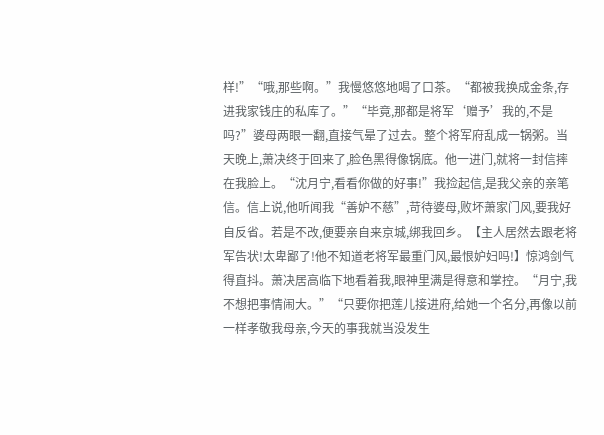样!”“哦,那些啊。”我慢悠悠地喝了口茶。“都被我换成金条,存进我家钱庄的私库了。”“毕竟,那都是将军‘赠予’我的,不是吗?”婆母两眼一翻,直接气晕了过去。整个将军府乱成一锅粥。当天晚上,萧决终于回来了,脸色黑得像锅底。他一进门,就将一封信摔在我脸上。“沈月宁,看看你做的好事!”我捡起信,是我父亲的亲笔信。信上说,他听闻我“善妒不慈”,苛待婆母,败坏萧家门风,要我好自反省。若是不改,便要亲自来京城,绑我回乡。【主人居然去跟老将军告状!太卑鄙了!他不知道老将军最重门风,最恨妒妇吗!】惊鸿剑气得直抖。萧决居高临下地看着我,眼神里满是得意和掌控。“月宁,我不想把事情闹大。”“只要你把莲儿接进府,给她一个名分,再像以前一样孝敬我母亲,今天的事我就当没发生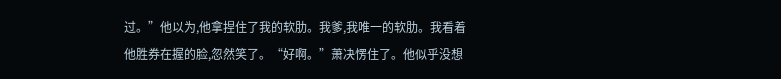过。”他以为,他拿捏住了我的软肋。我爹,我唯一的软肋。我看着他胜券在握的脸,忽然笑了。“好啊。”萧决愣住了。他似乎没想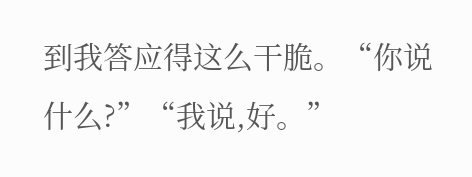到我答应得这么干脆。“你说什么?”“我说,好。”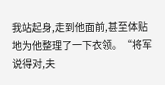我站起身,走到他面前,甚至体贴地为他整理了一下衣领。“将军说得对,夫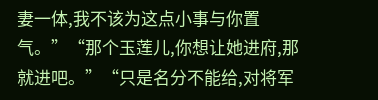妻一体,我不该为这点小事与你置气。”“那个玉莲儿,你想让她进府,那就进吧。”“只是名分不能给,对将军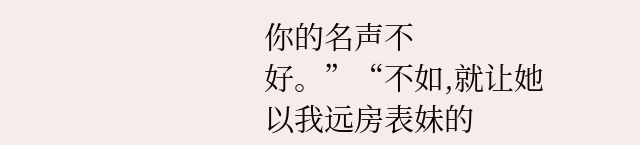你的名声不好。”“不如,就让她以我远房表妹的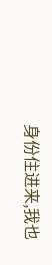身份住进来,我也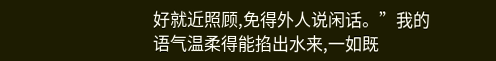好就近照顾,免得外人说闲话。”我的语气温柔得能掐出水来,一如既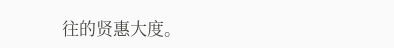往的贤惠大度。